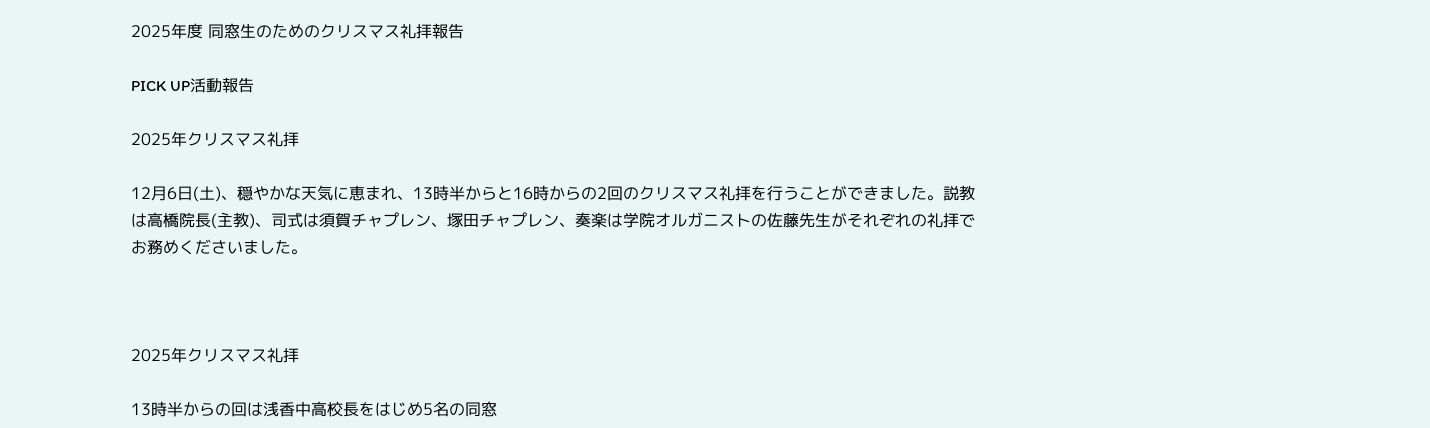2025年度 同窓生のためのクリスマス礼拝報告

PICK UP活動報告

2025年クリスマス礼拝

12月6日(土)、穏やかな天気に恵まれ、13時半からと16時からの2回のクリスマス礼拝を行うことができました。説教は高橋院長(主教)、司式は須賀チャプレン、塚田チャプレン、奏楽は学院オルガニストの佐藤先生がそれぞれの礼拝でお務めくださいました。



2025年クリスマス礼拝

13時半からの回は浅香中高校長をはじめ5名の同窓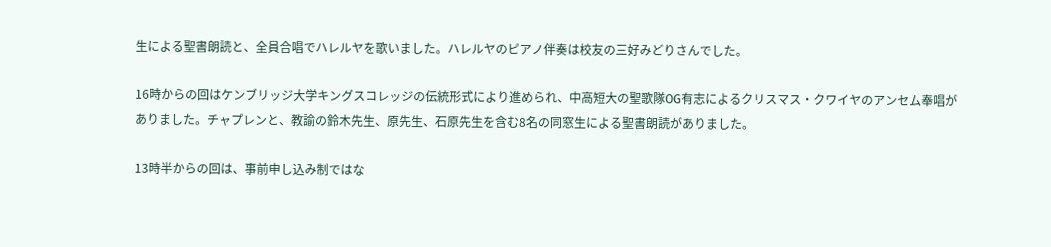生による聖書朗読と、全員合唱でハレルヤを歌いました。ハレルヤのピアノ伴奏は校友の三好みどりさんでした。

16時からの回はケンブリッジ大学キングスコレッジの伝統形式により進められ、中高短大の聖歌隊OG有志によるクリスマス・クワイヤのアンセム奉唱がありました。チャプレンと、教諭の鈴木先生、原先生、石原先生を含む8名の同窓生による聖書朗読がありました。

13時半からの回は、事前申し込み制ではな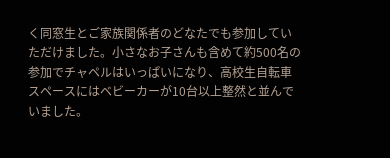く同窓生とご家族関係者のどなたでも参加していただけました。小さなお子さんも含めて約500名の参加でチャペルはいっぱいになり、高校生自転車スペースにはベビーカーが10台以上整然と並んでいました。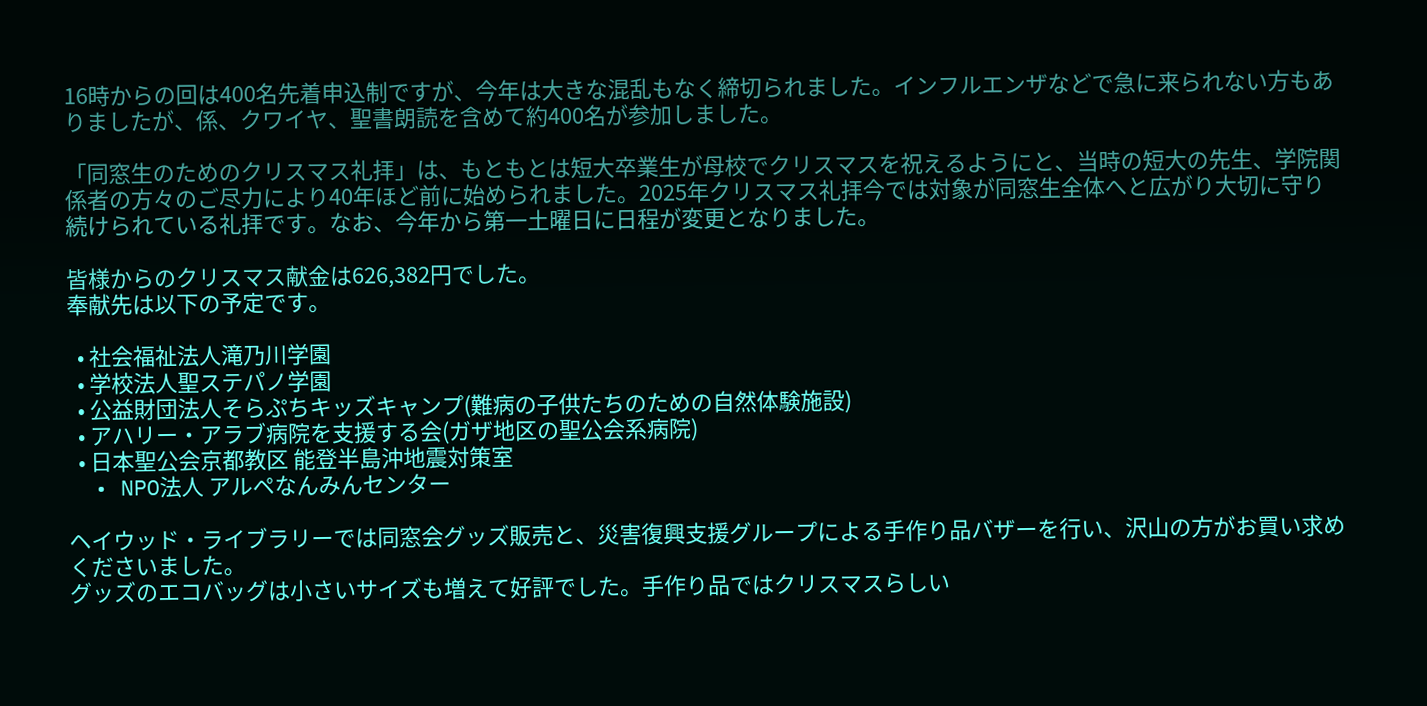16時からの回は400名先着申込制ですが、今年は大きな混乱もなく締切られました。インフルエンザなどで急に来られない方もありましたが、係、クワイヤ、聖書朗読を含めて約400名が参加しました。

「同窓生のためのクリスマス礼拝」は、もともとは短大卒業生が母校でクリスマスを祝えるようにと、当時の短大の先生、学院関係者の方々のご尽力により40年ほど前に始められました。2025年クリスマス礼拝今では対象が同窓生全体へと広がり大切に守り続けられている礼拝です。なお、今年から第一土曜日に日程が変更となりました。

皆様からのクリスマス献金は626,382円でした。
奉献先は以下の予定です。

  • 社会福祉法人滝乃川学園
  • 学校法人聖ステパノ学園
  • 公益財団法人そらぷちキッズキャンプ(難病の子供たちのための自然体験施設)
  • アハリー・アラブ病院を支援する会(ガザ地区の聖公会系病院)
  • 日本聖公会京都教区 能登半島沖地震対策室
  • NPO法人 アルペなんみんセンター

ヘイウッド・ライブラリーでは同窓会グッズ販売と、災害復興支援グループによる手作り品バザーを行い、沢山の方がお買い求めくださいました。
グッズのエコバッグは小さいサイズも増えて好評でした。手作り品ではクリスマスらしい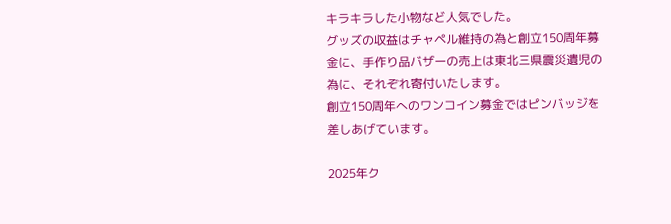キラキラした小物など人気でした。
グッズの収益はチャペル維持の為と創立150周年募金に、手作り品バザーの売上は東北三県震災遺児の為に、それぞれ寄付いたします。
創立150周年へのワンコイン募金ではピンバッジを差しあげています。

2025年ク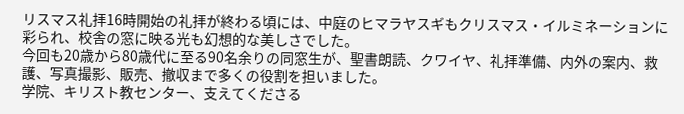リスマス礼拝16時開始の礼拝が終わる頃には、中庭のヒマラヤスギもクリスマス・イルミネーションに彩られ、校舎の窓に映る光も幻想的な美しさでした。
今回も20歳から80歳代に至る90名余りの同窓生が、聖書朗読、クワイヤ、礼拝準備、内外の案内、救護、写真撮影、販売、撤収まで多くの役割を担いました。
学院、キリスト教センター、支えてくださる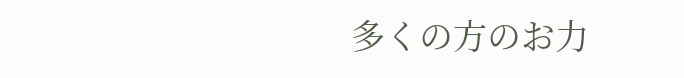多くの方のお力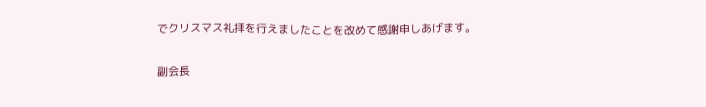でクリスマス礼拝を行えましたことを改めて感謝申しあげます。

副会長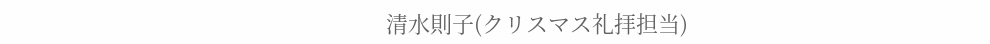清水則子(クリスマス礼拝担当)